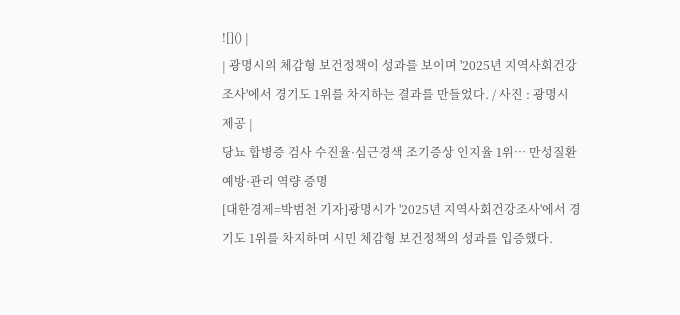![]() |
| 광명시의 체감형 보건정책이 성과를 보이며 '2025년 지역사회건강조사'에서 경기도 1위를 차지하는 결과를 만들었다. / 사진 : 광명시 제공 |
당뇨 합병증 검사 수진율·심근경색 조기증상 인지율 1위… 만성질환 예방·관리 역량 증명
[대한경제=박범천 기자]광명시가 '2025년 지역사회건강조사'에서 경기도 1위를 차지하며 시민 체감형 보건정책의 성과를 입증했다.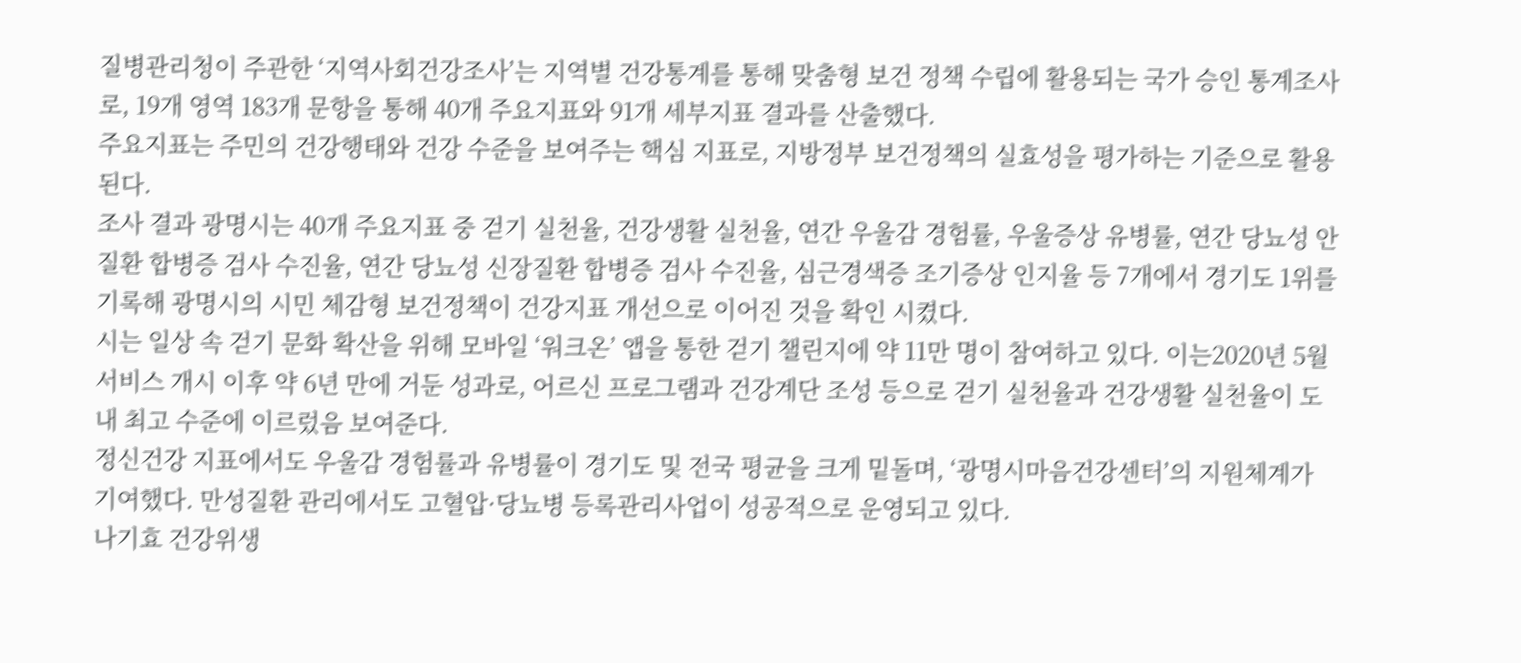질병관리청이 주관한 ‘지역사회건강조사’는 지역별 건강통계를 통해 맞춤형 보건 정책 수립에 활용되는 국가 승인 통계조사로, 19개 영역 183개 문항을 통해 40개 주요지표와 91개 세부지표 결과를 산출했다.
주요지표는 주민의 건강행태와 건강 수준을 보여주는 핵심 지표로, 지방정부 보건정책의 실효성을 평가하는 기준으로 활용된다.
조사 결과 광명시는 40개 주요지표 중 걷기 실천율, 건강생활 실천율, 연간 우울감 경험률, 우울증상 유병률, 연간 당뇨성 안질환 합병증 검사 수진율, 연간 당뇨성 신장질환 합병증 검사 수진율, 심근경색증 조기증상 인지율 등 7개에서 경기도 1위를 기록해 광명시의 시민 체감형 보건정책이 건강지표 개선으로 이어진 것을 확인 시켰다.
시는 일상 속 걷기 문화 확산을 위해 모바일 ‘워크온’ 앱을 통한 걷기 챌린지에 약 11만 명이 참여하고 있다. 이는2020년 5월 서비스 개시 이후 약 6년 만에 거둔 성과로, 어르신 프로그램과 건강계단 조성 등으로 걷기 실천율과 건강생활 실천율이 도내 최고 수준에 이르렀음 보여준다.
정신건강 지표에서도 우울감 경험률과 유병률이 경기도 및 전국 평균을 크게 밑돌며, ‘광명시마음건강센터’의 지원체계가 기여했다. 만성질환 관리에서도 고혈압·당뇨병 등록관리사업이 성공적으로 운영되고 있다.
나기효 건강위생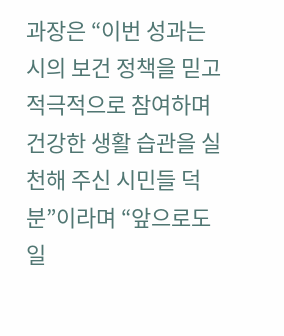과장은 “이번 성과는 시의 보건 정책을 믿고 적극적으로 참여하며 건강한 생활 습관을 실천해 주신 시민들 덕분”이라며 “앞으로도 일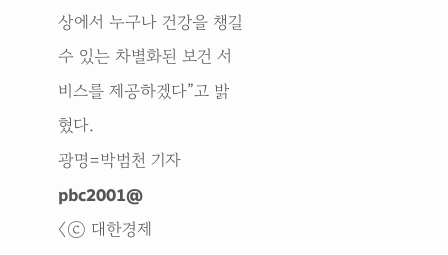상에서 누구나 건강을 챙길 수 있는 차별화된 보건 서비스를 제공하겠다”고 밝혔다.
광명=박범천 기자 pbc2001@
〈ⓒ 대한경제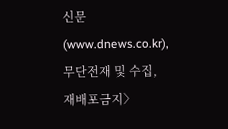신문(www.dnews.co.kr), 무단전재 및 수집, 재배포금지〉